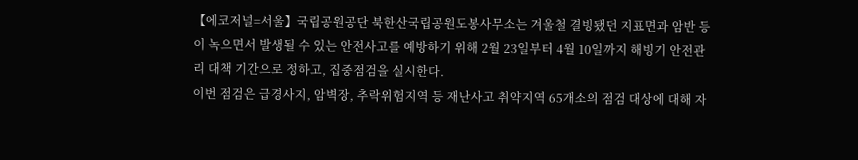【에코저널=서울】국립공원공단 북한산국립공원도봉사무소는 겨울철 결빙됐던 지표면과 암반 등이 녹으면서 발생될 수 있는 안전사고를 예방하기 위해 2월 23일부터 4월 10일까지 해빙기 안전관리 대책 기간으로 정하고, 집중점검을 실시한다.
이번 점검은 급경사지, 암벽장, 추락위험지역 등 재난사고 취약지역 65개소의 점검 대상에 대해 자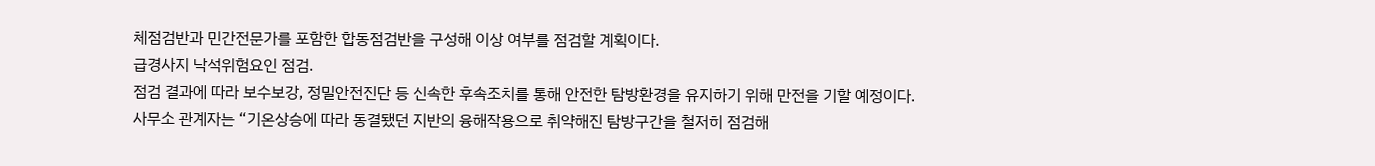체점검반과 민간전문가를 포함한 합동점검반을 구성해 이상 여부를 점검할 계획이다.
급경사지 낙석위험요인 점검.
점검 결과에 따라 보수보강, 정밀안전진단 등 신속한 후속조치를 통해 안전한 탐방환경을 유지하기 위해 만전을 기할 예정이다.
사무소 관계자는 “기온상승에 따라 동결됐던 지반의 융해작용으로 취약해진 탐방구간을 철저히 점검해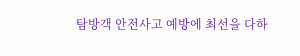탐방객 안전사고 예방에 최선을 다하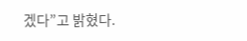겠다”고 밝혔다.